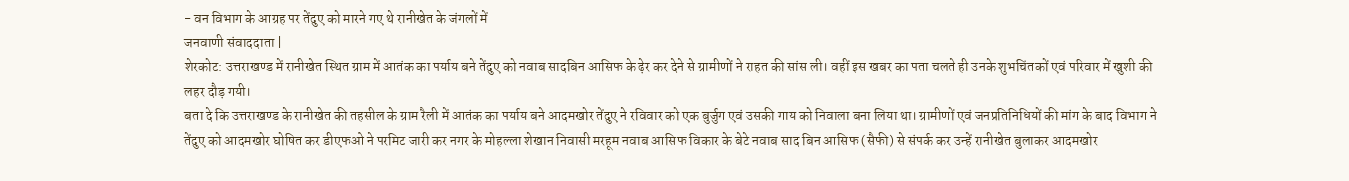- वन विभाग के आग्रह पर तेंदुए को मारने गए थे रानीखेत के जंगलों में
जनवाणी संवाददाता |
शेरकोट: उत्तराखण्ड में रानीखेत स्थित ग्राम में आतंक का पर्याय बने तेंदुए को नवाब सादबिन आसिफ के ढ़ेर कर देने से ग्रामीणों ने राहत की सांस ली। वहीं इस खबर का पता चलते ही उनके शुभचिंतकों एवं परिवार में खुशी की लहर दौड़ गयी।
बता दे कि उत्तराखण्ड के रानीखेत की तहसील के ग्राम रैली में आतंक का पर्याय बने आदमखोर तेंदुए ने रविवार को एक बुर्जुग एवं उसकी गाय को निवाला बना लिया था। ग्रामीणों एवं जनप्रतिनिधियों की मांग के बाद विभाग ने तेंदुए को आदमखोर घोषित कर डीएफओ ने परमिट जारी कर नगर के मोहल्ला शेखान निवासी मरहूम नवाब आसिफ विकार के बेटे नवाब साद बिन आसिफ (सैफी) से संपर्क कर उन्हें रानीखेत बुलाकर आदमखोर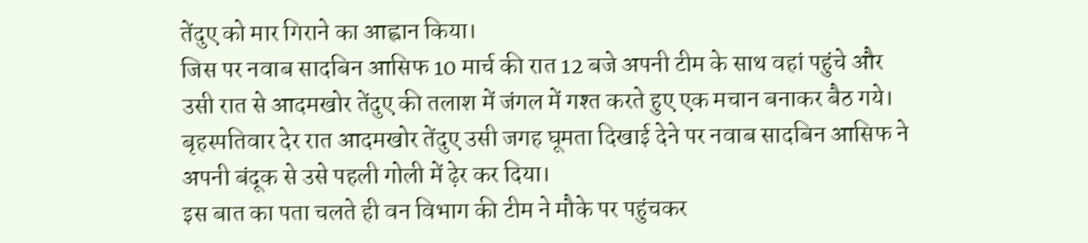तेंदुए को मार गिराने का आह्वान किया।
जिस पर नवाब सादबिन आसिफ 10 मार्च की रात 12 बजे अपनी टीम के साथ वहां पहुंचे और उसी रात से आदमखोर तेंदुए की तलाश में जंगल में गश्त करते हुए एक मचान बनाकर बैठ गये। बृहस्पतिवार देर रात आदमखोर तेंदुए उसी जगह घूमता दिखाई देने पर नवाब सादबिन आसिफ ने अपनी बंदूक से उसे पहली गोली में ढ़ेर कर दिया।
इस बात का पता चलते ही वन विभाग की टीम ने मौके पर पहुंचकर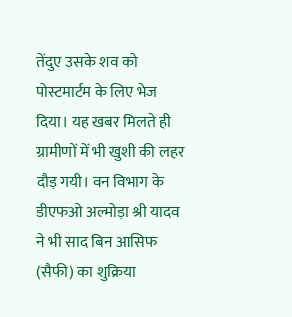तेंदुए उसके शव को पोस्टमार्टम के लिए भेज दिया। यह खबर मिलते ही ग्रामीणों में भी खुशी की लहर दौड़ गयी। वन विभाग के डीएफओ अल्मोड़ा श्री यादव ने भी साद बिन आसिफ (सैफी) का शुक्रिया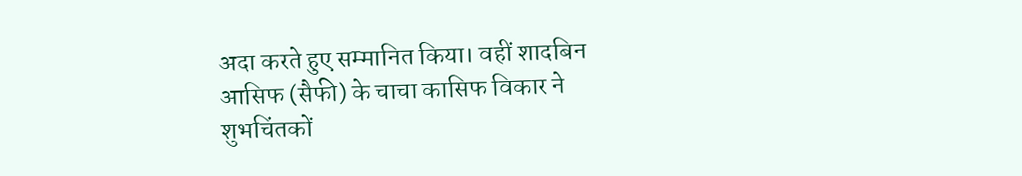अदा करते हुए सम्मानित किया। वहीं शादबिन आसिफ (सैफी) के चाचा कासिफ विकार ने शुभचिंतकों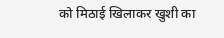को मिठाई खिलाकर खुशी का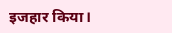इजहार किया।